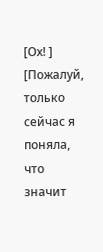[Ох! ]
[Пожалуй, только сейчас я поняла, что значит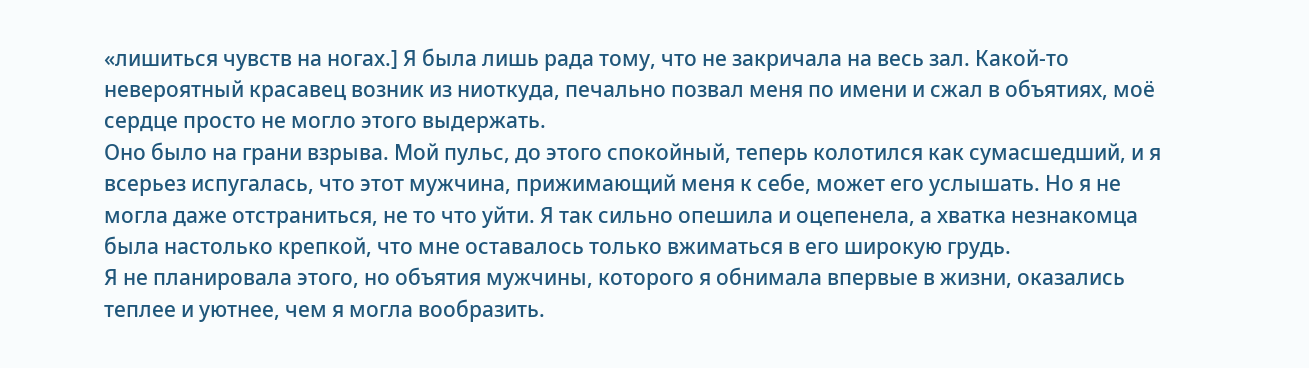«лишиться чувств на ногах.] Я была лишь рада тому, что не закричала на весь зал. Какой-то невероятный красавец возник из ниоткуда, печально позвал меня по имени и сжал в объятиях, моё сердце просто не могло этого выдержать.
Оно было на грани взрыва. Мой пульс, до этого спокойный, теперь колотился как сумасшедший, и я всерьез испугалась, что этот мужчина, прижимающий меня к себе, может его услышать. Но я не могла даже отстраниться, не то что уйти. Я так сильно опешила и оцепенела, а хватка незнакомца была настолько крепкой, что мне оставалось только вжиматься в его широкую грудь.
Я не планировала этого, но объятия мужчины, которого я обнимала впервые в жизни, оказались теплее и уютнее, чем я могла вообразить.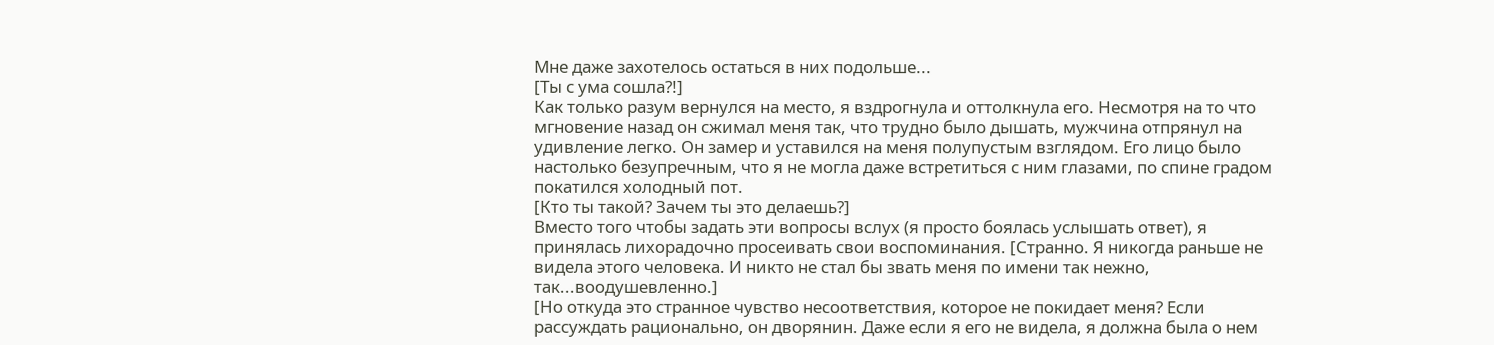Мне даже захотелось остаться в них подольше...
[Ты с ума сошла?!]
Как только разум вернулся на место, я вздрогнула и оттолкнула его. Несмотря на то что мгновение назад он сжимал меня так, что трудно было дышать, мужчина отпрянул на удивление легко. Он замер и уставился на меня полупустым взглядом. Его лицо было настолько безупречным, что я не могла даже встретиться с ним глазами, по спине градом покатился холодный пот.
[Кто ты такой? Зачем ты это делаешь?]
Вместо того чтобы задать эти вопросы вслух (я просто боялась услышать ответ), я принялась лихорадочно просеивать свои воспоминания. [Странно. Я никогда раньше не видела этого человека. И никто не стал бы звать меня по имени так нежно, так...воодушевленно.]
[Но откуда это странное чувство несоответствия, которое не покидает меня? Если рассуждать рационально, он дворянин. Даже если я его не видела, я должна была о нем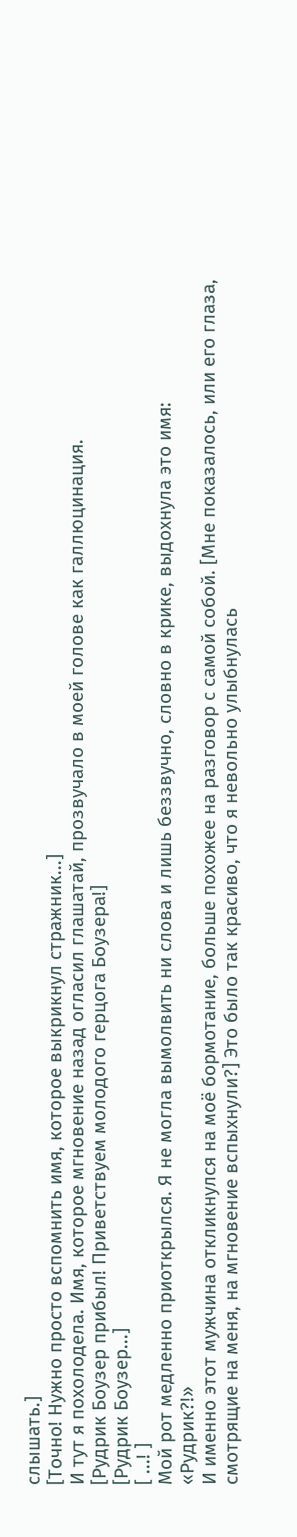слышать.]
[Точно! Нужно просто вспомнить имя, которое выкрикнул стражник...]
И тут я похолодела. Имя, которое мгновение назад огласил глашатай, прозвучало в моей голове как галлюцинация.
[Рудрик Боузер прибыл! Приветствуем молодого герцога Боузера!]
[Рудрик Боузер...]
[ ...! ]
Мой рот медленно приоткрылся. Я не могла вымолвить ни слова и лишь беззвучно, словно в крике, выдохнула это имя:
«Рудрик?!»
И именно этот мужчина откликнулся на моё бормотание, больше похожее на разговор с самой собой. [Мне показалось, или его глаза, смотрящие на меня, на мгновение вспыхнули?] Это было так красиво, что я невольно улыбнулась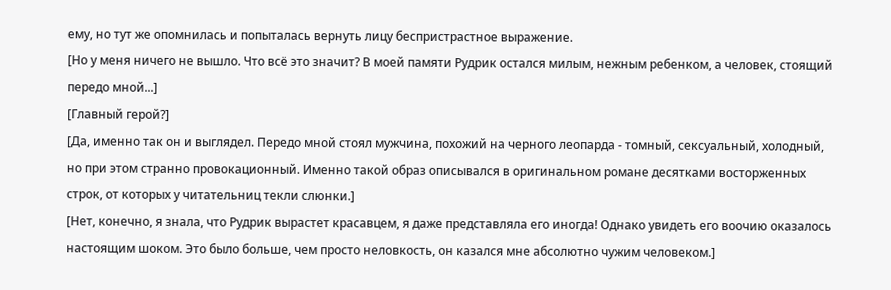ему, но тут же опомнилась и попыталась вернуть лицу беспристрастное выражение.
[Но у меня ничего не вышло. Что всё это значит? В моей памяти Рудрик остался милым, нежным ребенком, а человек, стоящий передо мной...]
[Главный герой?]
[Да, именно так он и выглядел. Передо мной стоял мужчина, похожий на черного леопарда - томный, сексуальный, холодный, но при этом странно провокационный. Именно такой образ описывался в оригинальном романе десятками восторженных строк, от которых у читательниц текли слюнки.]
[Нет, конечно, я знала, что Рудрик вырастет красавцем, я даже представляла его иногда! Однако увидеть его воочию оказалось настоящим шоком. Это было больше, чем просто неловкость, он казался мне абсолютно чужим человеком.]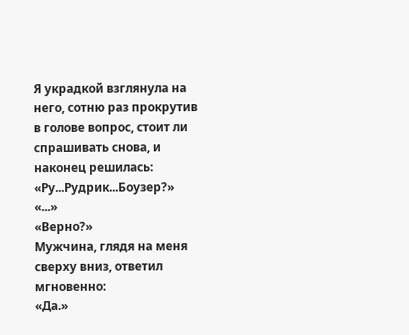Я украдкой взглянула на него, сотню раз прокрутив в голове вопрос, стоит ли спрашивать снова, и наконец решилась:
«Ру...Рудрик...Боузер?»
«...»
«Верно?»
Мужчина, глядя на меня сверху вниз, ответил мгновенно:
«Да.»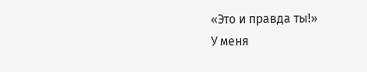«Это и правда ты!»
У меня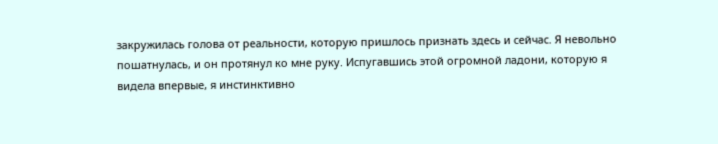закружилась голова от реальности, которую пришлось признать здесь и сейчас. Я невольно пошатнулась, и он протянул ко мне руку. Испугавшись этой огромной ладони, которую я видела впервые, я инстинктивно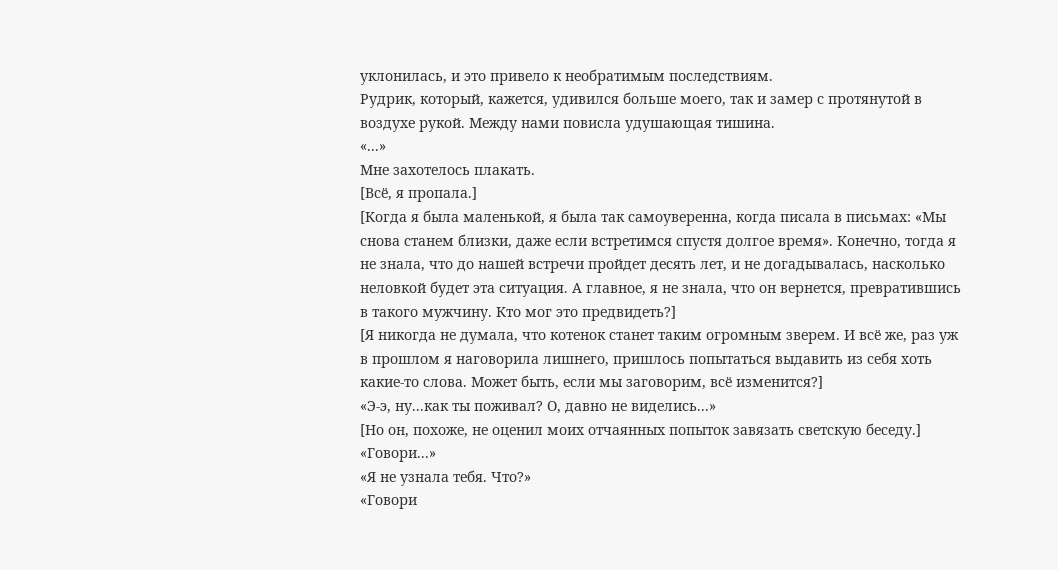уклонилась, и это привело к необратимым последствиям.
Рудрик, который, кажется, удивился больше моего, так и замер с протянутой в воздухе рукой. Между нами повисла удушающая тишина.
«...»
Мне захотелось плакать.
[Всё, я пропала.]
[Когда я была маленькой, я была так самоуверенна, когда писала в письмах: «Мы снова станем близки, даже если встретимся спустя долгое время». Конечно, тогда я не знала, что до нашей встречи пройдет десять лет, и не догадывалась, насколько неловкой будет эта ситуация. А главное, я не знала, что он вернется, превратившись в такого мужчину. Кто мог это предвидеть?]
[Я никогда не думала, что котенок станет таким огромным зверем. И всё же, раз уж в прошлом я наговорила лишнего, пришлось попытаться выдавить из себя хоть какие-то слова. Может быть, если мы заговорим, всё изменится?]
«Э-э, ну...как ты поживал? О, давно не виделись...»
[Но он, похоже, не оценил моих отчаянных попыток завязать светскую беседу.]
«Говори...»
«Я не узнала тебя. Что?»
«Говори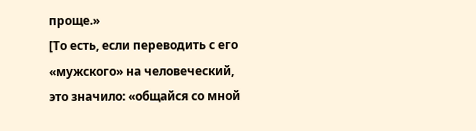проще.»
[То есть, если переводить с его «мужского» на человеческий, это значило: «общайся со мной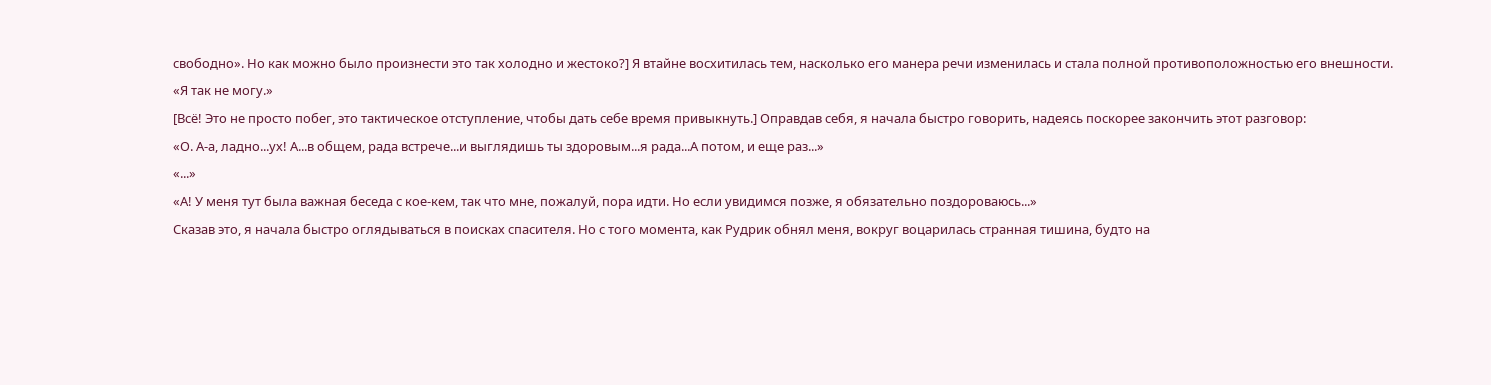свободно». Но как можно было произнести это так холодно и жестоко?] Я втайне восхитилась тем, насколько его манера речи изменилась и стала полной противоположностью его внешности.
«Я так не могу.»
[Всё! Это не просто побег, это тактическое отступление, чтобы дать себе время привыкнуть.] Оправдав себя, я начала быстро говорить, надеясь поскорее закончить этот разговор:
«О. А-а, ладно...ух! А...в общем, рада встрече...и выглядишь ты здоровым...я рада...А потом, и еще раз...»
«...»
«А! У меня тут была важная беседа с кое-кем, так что мне, пожалуй, пора идти. Но если увидимся позже, я обязательно поздороваюсь...»
Сказав это, я начала быстро оглядываться в поисках спасителя. Но с того момента, как Рудрик обнял меня, вокруг воцарилась странная тишина, будто на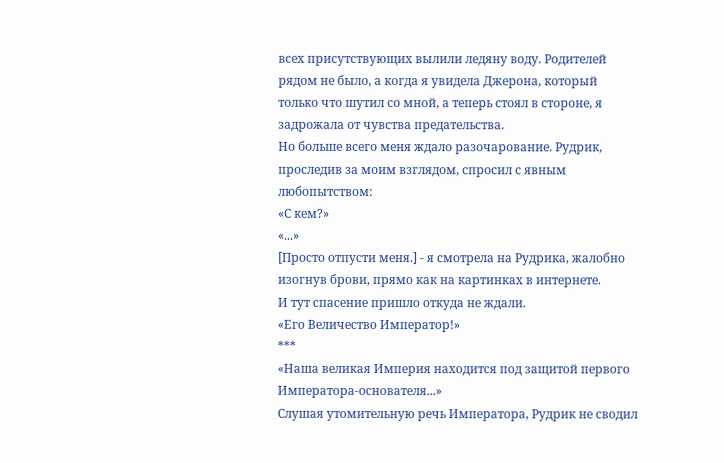всех присутствующих вылили ледяну воду. Родителей рядом не было, а когда я увидела Джерона, который только что шутил со мной, а теперь стоял в стороне, я задрожала от чувства предательства.
Но больше всего меня ждало разочарование. Рудрик, проследив за моим взглядом, спросил с явным любопытством:
«С кем?»
«...»
[Просто отпусти меня.] - я смотрела на Рудрика, жалобно изогнув брови, прямо как на картинках в интернете.
И тут спасение пришло откуда не ждали.
«Его Величество Император!»
***
«Наша великая Империя находится под защитой первого Императора-основателя...»
Слушая утомительную речь Императора, Рудрик не сводил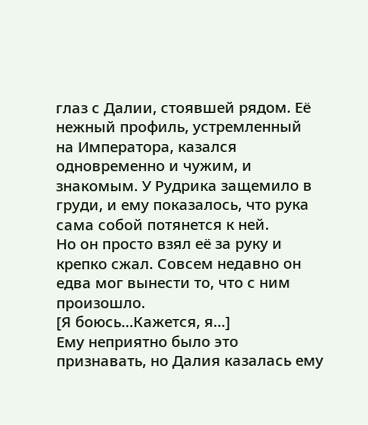глаз с Далии, стоявшей рядом. Её нежный профиль, устремленный на Императора, казался одновременно и чужим, и знакомым. У Рудрика защемило в груди, и ему показалось, что рука сама собой потянется к ней.
Но он просто взял её за руку и крепко сжал. Совсем недавно он едва мог вынести то, что с ним произошло.
[Я боюсь...Кажется, я...]
Ему неприятно было это признавать, но Далия казалась ему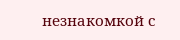незнакомкой с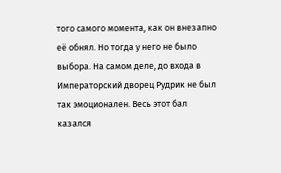того самого момента, как он внезапно её обнял. Но тогда у него не было выбора. На самом деле, до входа в Императорский дворец Рудрик не был так эмоционален. Весь этот бал казался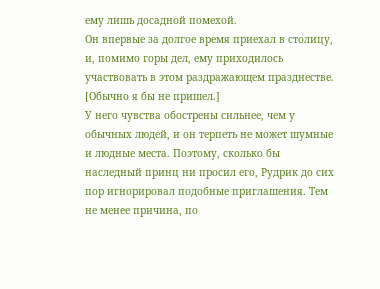ему лишь досадной помехой.
Он впервые за долгое время приехал в столицу, и, помимо горы дел, ему приходилось участвовать в этом раздражающем празднестве.
[Обычно я бы не пришел.]
У него чувства обострены сильнее, чем у обычных людей, и он терпеть не может шумные и людные места. Поэтому, сколько бы наследный принц ни просил его, Рудрик до сих пор игнорировал подобные приглашения. Тем не менее причина, по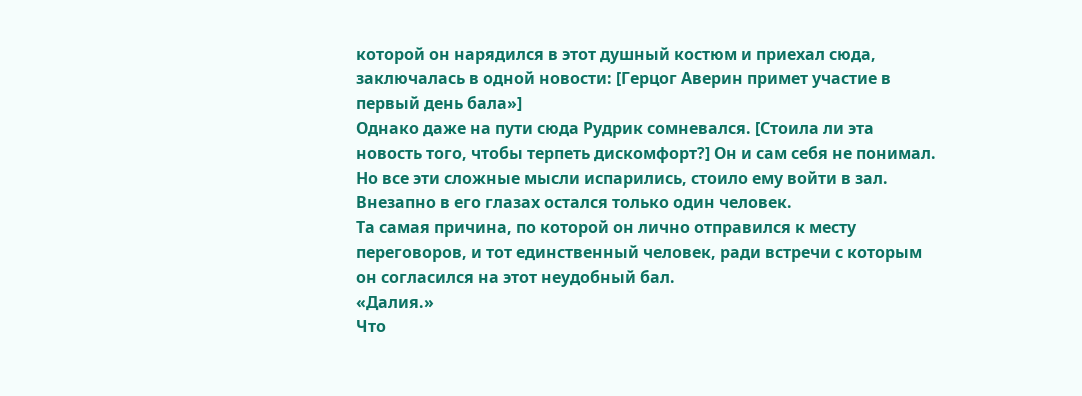которой он нарядился в этот душный костюм и приехал сюда, заключалась в одной новости: [Герцог Аверин примет участие в первый день бала»]
Однако даже на пути сюда Рудрик сомневался. [Стоила ли эта новость того, чтобы терпеть дискомфорт?] Он и сам себя не понимал. Но все эти сложные мысли испарились, стоило ему войти в зал. Внезапно в его глазах остался только один человек.
Та самая причина, по которой он лично отправился к месту переговоров, и тот единственный человек, ради встречи с которым он согласился на этот неудобный бал.
«Далия.»
Что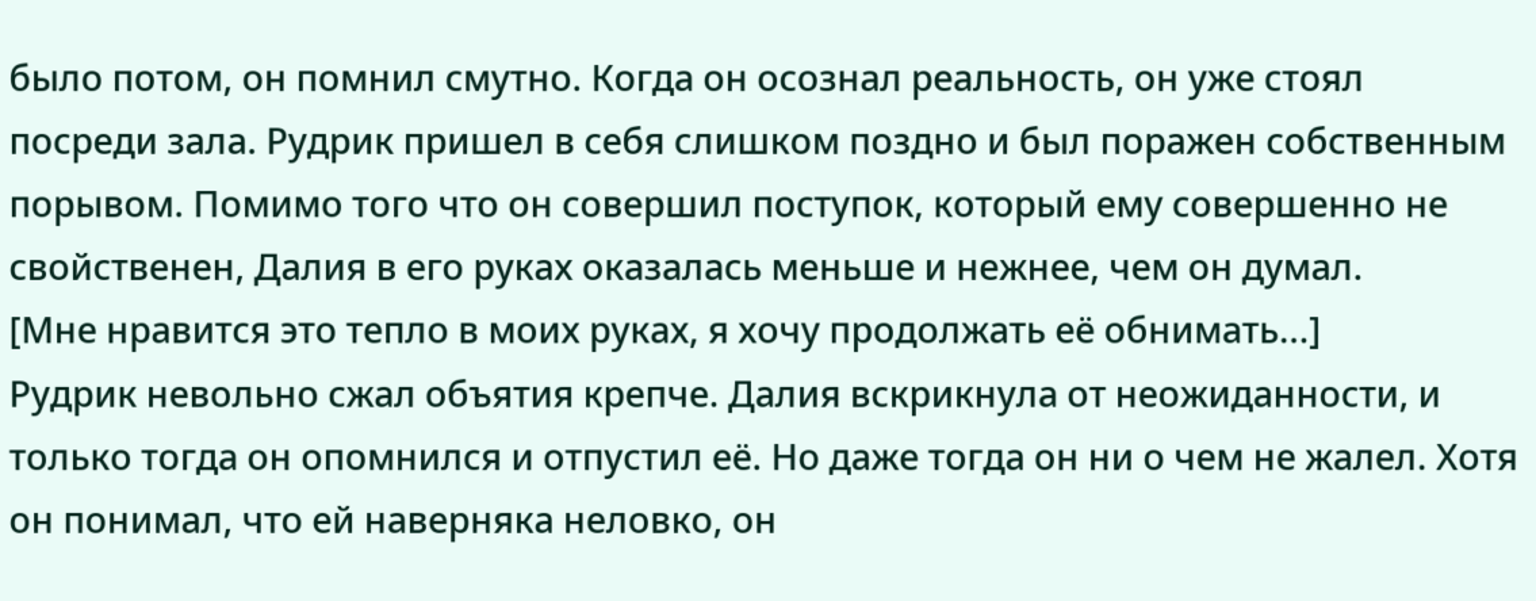было потом, он помнил смутно. Когда он осознал реальность, он уже стоял посреди зала. Рудрик пришел в себя слишком поздно и был поражен собственным порывом. Помимо того что он совершил поступок, который ему совершенно не свойственен, Далия в его руках оказалась меньше и нежнее, чем он думал.
[Мне нравится это тепло в моих руках, я хочу продолжать её обнимать...]
Рудрик невольно сжал объятия крепче. Далия вскрикнула от неожиданности, и только тогда он опомнился и отпустил её. Но даже тогда он ни о чем не жалел. Хотя он понимал, что ей наверняка неловко, он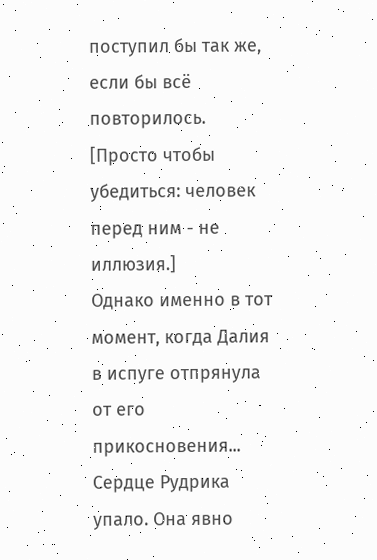поступил бы так же, если бы всё повторилось. [Просто чтобы убедиться: человек перед ним - не иллюзия.]
Однако именно в тот момент, когда Далия в испуге отпрянула от его прикосновения... Сердце Рудрика упало. Она явно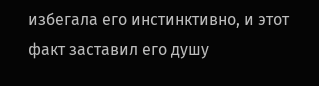избегала его инстинктивно, и этот факт заставил его душу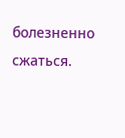болезненно сжаться.